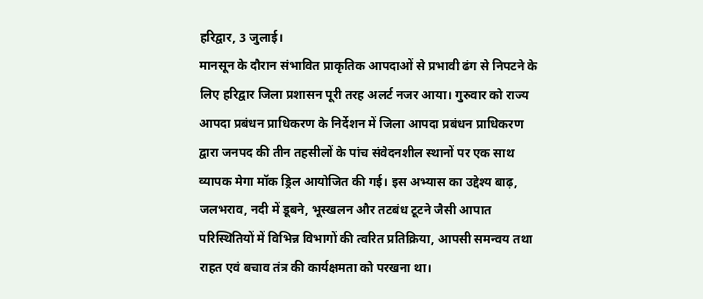हरिद्वार, 3 जुलाई।
मानसून के दौरान संभावित प्राकृतिक आपदाओं से प्रभावी ढंग से निपटने के लिए हरिद्वार जिला प्रशासन पूरी तरह अलर्ट नजर आया। गुरुवार को राज्य आपदा प्रबंधन प्राधिकरण के निर्देशन में जिला आपदा प्रबंधन प्राधिकरण द्वारा जनपद की तीन तहसीलों के पांच संवेदनशील स्थानों पर एक साथ व्यापक मेगा मॉक ड्रिल आयोजित की गई। इस अभ्यास का उद्देश्य बाढ़, जलभराव, नदी में डूबने, भूस्खलन और तटबंध टूटने जैसी आपात परिस्थितियों में विभिन्न विभागों की त्वरित प्रतिक्रिया, आपसी समन्वय तथा राहत एवं बचाव तंत्र की कार्यक्षमता को परखना था।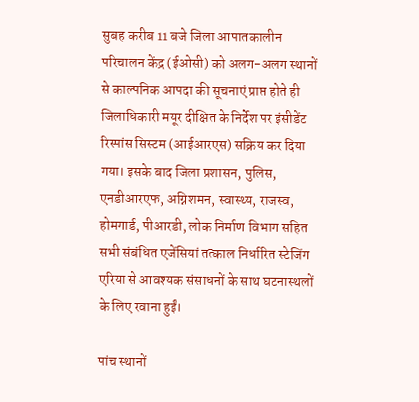सुबह करीब 11 बजे जिला आपातकालीन परिचालन केंद्र (ईओसी) को अलग-अलग स्थानों से काल्पनिक आपदा की सूचनाएं प्राप्त होते ही जिलाधिकारी मयूर दीक्षित के निर्देश पर इंसीडेंट रिस्पांस सिस्टम (आईआरएस) सक्रिय कर दिया गया। इसके बाद जिला प्रशासन, पुलिस, एनडीआरएफ, अग्निशमन, स्वास्थ्य, राजस्व, होमगार्ड, पीआरडी, लोक निर्माण विभाग सहित सभी संबंधित एजेंसियां तत्काल निर्धारित स्टेजिंग एरिया से आवश्यक संसाधनों के साथ घटनास्थलों के लिए रवाना हुईं।

पांच स्थानों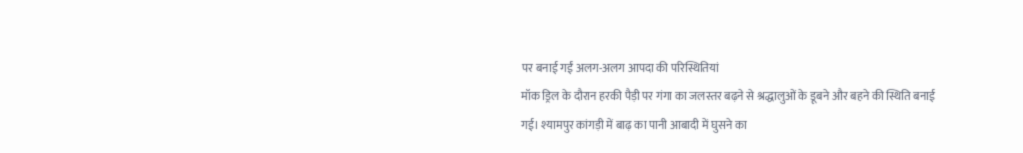पर बनाई गईं अलग-अलग आपदा की परिस्थितियां
मॉक ड्रिल के दौरान हरकी पैड़ी पर गंगा का जलस्तर बढ़ने से श्रद्धालुओं के डूबने और बहने की स्थिति बनाई गई। श्यामपुर कांगड़ी में बाढ़ का पानी आबादी में घुसने का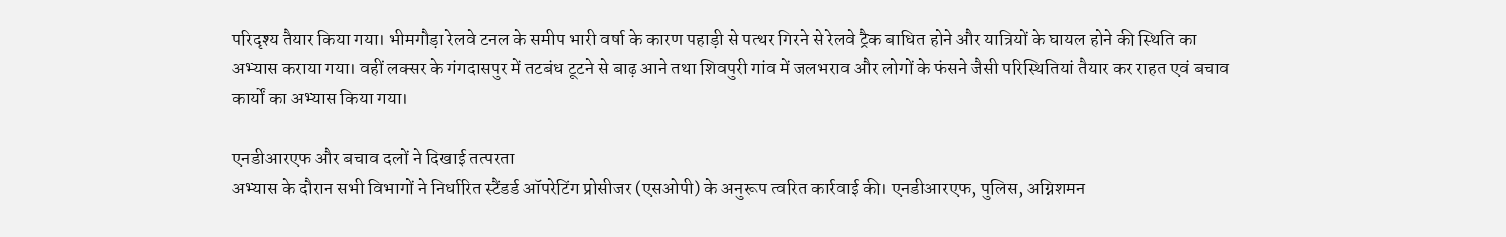परिदृश्य तैयार किया गया। भीमगौड़ा रेलवे टनल के समीप भारी वर्षा के कारण पहाड़ी से पत्थर गिरने से रेलवे ट्रैक बाधित होने और यात्रियों के घायल होने की स्थिति का अभ्यास कराया गया। वहीं लक्सर के गंगदासपुर में तटबंध टूटने से बाढ़ आने तथा शिवपुरी गांव में जलभराव और लोगों के फंसने जैसी परिस्थितियां तैयार कर राहत एवं बचाव कार्यों का अभ्यास किया गया।

एनडीआरएफ और बचाव दलों ने दिखाई तत्परता
अभ्यास के दौरान सभी विभागों ने निर्धारित स्टैंडर्ड ऑपरेटिंग प्रोसीजर (एसओपी) के अनुरूप त्वरित कार्रवाई की। एनडीआरएफ, पुलिस, अग्निशमन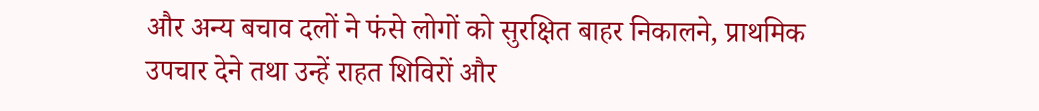और अन्य बचाव दलों ने फंसे लोगों को सुरक्षित बाहर निकालने, प्राथमिक उपचार देने तथा उन्हें राहत शिविरों और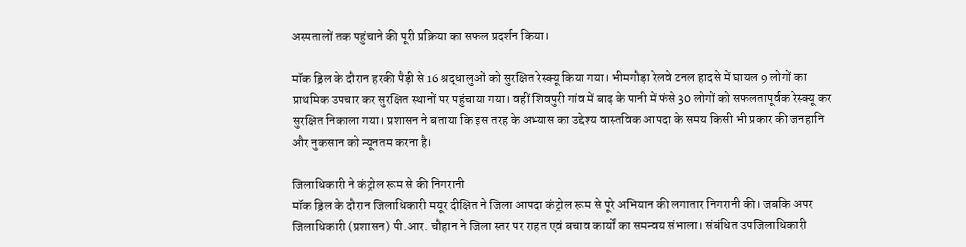अस्पतालों तक पहुंचाने की पूरी प्रक्रिया का सफल प्रदर्शन किया।

मॉक ड्रिल के दौरान हरकी पैड़ी से 16 श्रद्धालुओं को सुरक्षित रेस्क्यू किया गया। भीमगौड़ा रेलवे टनल हादसे में घायल 9 लोगों का प्राथमिक उपचार कर सुरक्षित स्थानों पर पहुंचाया गया। वहीं शिवपुरी गांव में बाढ़ के पानी में फंसे 30 लोगों को सफलतापूर्वक रेस्क्यू कर सुरक्षित निकाला गया। प्रशासन ने बताया कि इस तरह के अभ्यास का उद्देश्य वास्तविक आपदा के समय किसी भी प्रकार की जनहानि और नुकसान को न्यूनतम करना है।

जिलाधिकारी ने कंट्रोल रूम से की निगरानी
मॉक ड्रिल के दौरान जिलाधिकारी मयूर दीक्षित ने जिला आपदा कंट्रोल रूम से पूरे अभियान की लगातार निगरानी की। जबकि अपर जिलाधिकारी (प्रशासन) पी.आर. चौहान ने जिला स्तर पर राहत एवं बचाव कार्यों का समन्वय संभाला। संबंधित उपजिलाधिकारी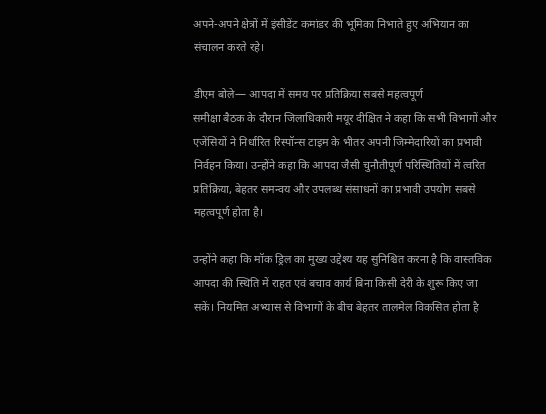अपने-अपने क्षेत्रों में इंसीडेंट कमांडर की भूमिका निभाते हुए अभियान का संचालन करते रहे।

डीएम बोले— आपदा में समय पर प्रतिक्रिया सबसे महत्वपूर्ण
समीक्षा बैठक के दौरान जिलाधिकारी मयूर दीक्षित ने कहा कि सभी विभागों और एजेंसियों ने निर्धारित रिस्पॉन्स टाइम के भीतर अपनी जिम्मेदारियों का प्रभावी निर्वहन किया। उन्होंने कहा कि आपदा जैसी चुनौतीपूर्ण परिस्थितियों में त्वरित प्रतिक्रिया, बेहतर समन्वय और उपलब्ध संसाधनों का प्रभावी उपयोग सबसे महत्वपूर्ण होता है।

उन्होंने कहा कि मॉक ड्रिल का मुख्य उद्देश्य यह सुनिश्चित करना है कि वास्तविक आपदा की स्थिति में राहत एवं बचाव कार्य बिना किसी देरी के शुरू किए जा सकें। नियमित अभ्यास से विभागों के बीच बेहतर तालमेल विकसित होता है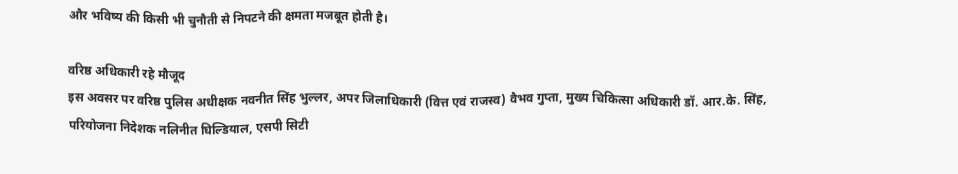और भविष्य की किसी भी चुनौती से निपटने की क्षमता मजबूत होती है।

वरिष्ठ अधिकारी रहे मौजूद
इस अवसर पर वरिष्ठ पुलिस अधीक्षक नवनीत सिंह भुल्लर, अपर जिलाधिकारी (वित्त एवं राजस्व) वैभव गुप्ता, मुख्य चिकित्सा अधिकारी डॉ. आर.के. सिंह, परियोजना निदेशक नलिनीत घिल्डियाल, एसपी सिटी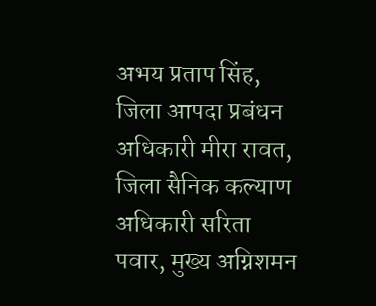अभय प्रताप सिंह, जिला आपदा प्रबंधन अधिकारी मीरा रावत, जिला सैनिक कल्याण अधिकारी सरिता पवार, मुख्य अग्निशमन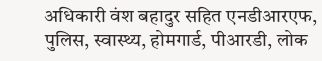अधिकारी वंश बहादुर सहित एनडीआरएफ, पुलिस, स्वास्थ्य, होमगार्ड, पीआरडी, लोक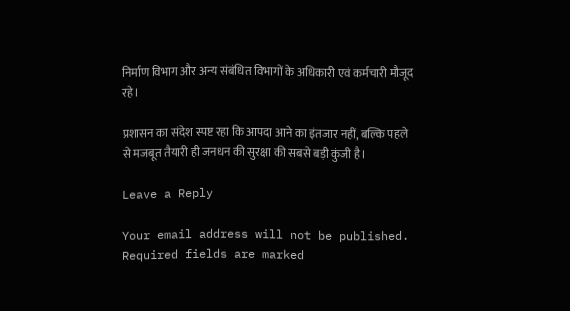निर्माण विभाग और अन्य संबंधित विभागों के अधिकारी एवं कर्मचारी मौजूद रहे।

प्रशासन का संदेश स्पष्ट रहा कि आपदा आने का इंतजार नहीं, बल्कि पहले से मजबूत तैयारी ही जनधन की सुरक्षा की सबसे बड़ी कुंजी है।

Leave a Reply

Your email address will not be published. Required fields are marked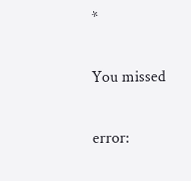*

You missed

error: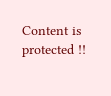Content is protected !!